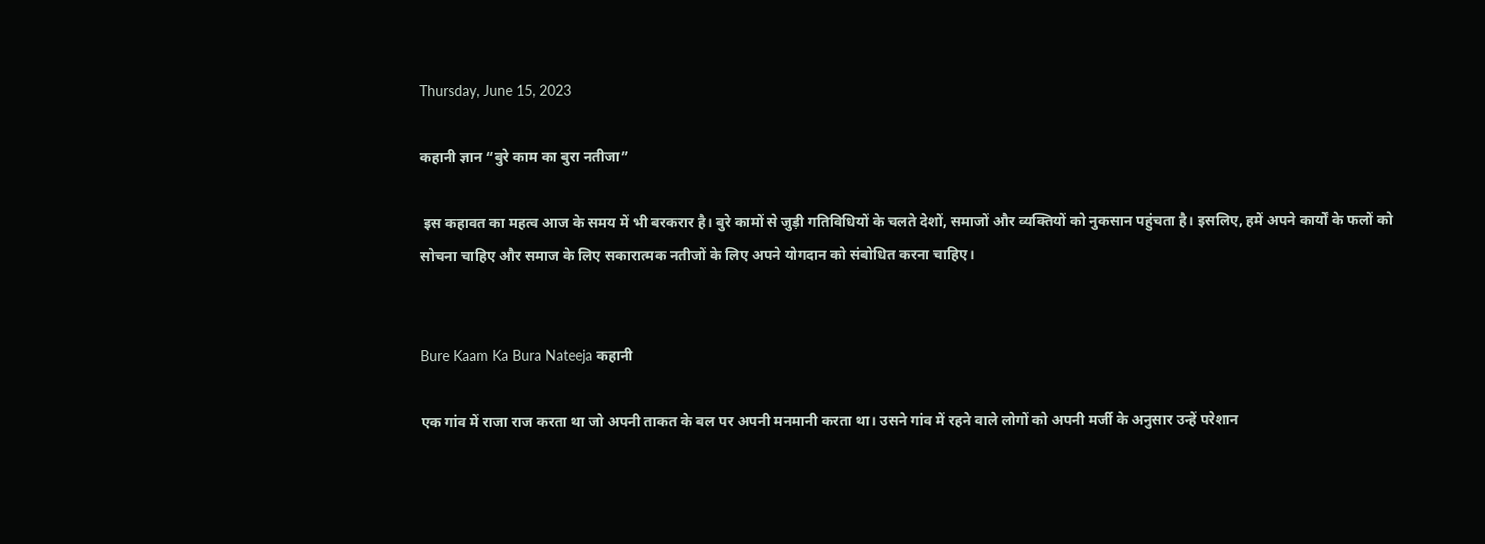Thursday, June 15, 2023

कहानी ज्ञान “बुरे काम का बुरा नतीजा”

 इस कहावत का महत्व आज के समय में भी बरकरार है। बुरे कामों से जुड़ी गतिविधियों के चलते देशों, समाजों और व्यक्तियों को नुकसान पहुंचता है। इसलिए, हमें अपने कार्यों के फलों को सोचना चाहिए और समाज के लिए सकारात्मक नतीजों के लिए अपने योगदान को संबोधित करना चाहिए।


Bure Kaam Ka Bura Nateeja कहानी

एक गांव में राजा राज करता था जो अपनी ताकत के बल पर अपनी मनमानी करता था। उसने गांव में रहने वाले लोगों को अपनी मर्जी के अनुसार उन्हें परेशान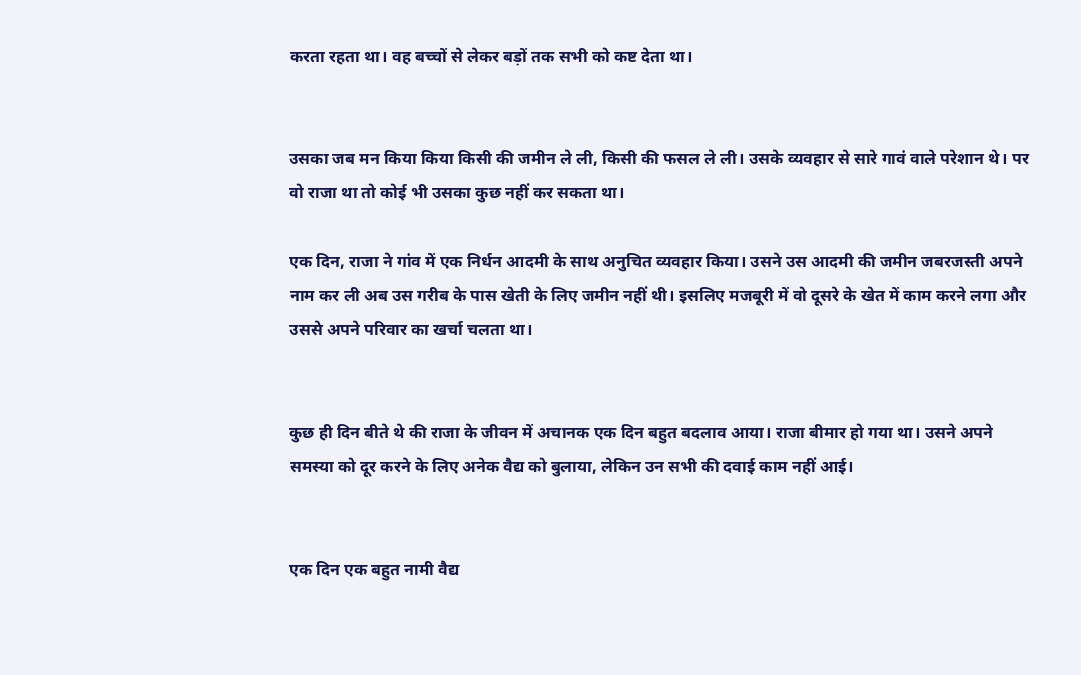करता रहता था। वह बच्चों से लेकर बड़ों तक सभी को कष्ट देता था।


उसका जब मन किया किया किसी की जमीन ले ली, किसी की फसल ले ली। उसके व्यवहार से सारे गावं वाले परेशान थे। पर वो राजा था तो कोई भी उसका कुछ नहीं कर सकता था।

एक दिन, राजा ने गांव में एक निर्धन आदमी के साथ अनुचित व्यवहार किया। उसने उस आदमी की जमीन जबरजस्ती अपने नाम कर ली अब उस गरीब के पास खेती के लिए जमीन नहीं थी। इसलिए मजबूरी में वो दूसरे के खेत में काम करने लगा और उससे अपने परिवार का खर्चा चलता था।


कुछ ही दिन बीते थे की राजा के जीवन में अचानक एक दिन बहुत बदलाव आया। राजा बीमार हो गया था। उसने अपने समस्या को दूर करने के लिए अनेक वैद्य को बुलाया, लेकिन उन सभी की दवाई काम नहीं आई।


एक दिन एक बहुत नामी वैद्य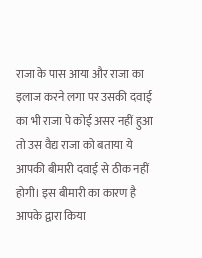राजा के पास आया और राजा का इलाज करने लगा पर उसकी दवाई का भी राजा पे कोई असर नहीं हुआ तो उस वैद्य राजा को बताया ये आपकी बीमारी दवाई से ठीक नहीं होगी। इस बीमारी का कारण है आपके द्वारा किया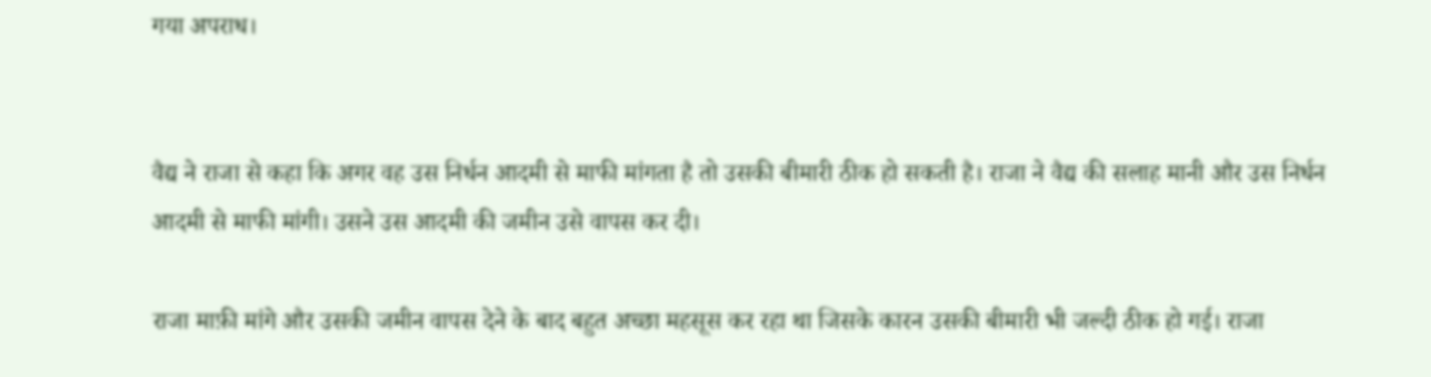गया अपराध।


वैद्य ने राजा से कहा कि अगर वह उस निर्धन आदमी से माफी मांगता है तो उसकी बीमारी ठीक हो सकती है। राजा ने वैद्य की सलाह मानी और उस निर्धन आदमी से माफी मांगी। उसने उस आदमी की जमीन उसे वापस कर दी।

राजा माफ़ी मांगे और उसकी जमीन वापस देने के बाद बहुत अच्छा महसूस कर रहा था जिसके कारन उसकी बीमारी भी जल्दी ठीक हो गई। राजा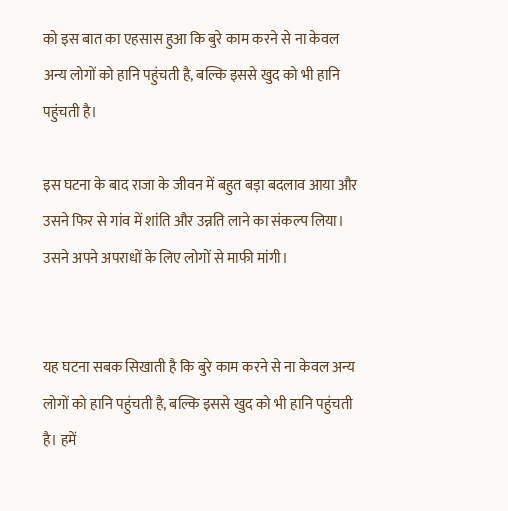को इस बात का एहसास हुआ कि बुरे काम करने से ना केवल अन्य लोगों को हानि पहुंचती है, बल्कि इससे खुद को भी हानि पहुंचती है।

इस घटना के बाद राजा के जीवन में बहुत बड़ा बदलाव आया और उसने फिर से गांव में शांति और उन्नति लाने का संकल्प लिया। उसने अपने अपराधों के लिए लोगों से माफी मांगी।


यह घटना सबक सिखाती है कि बुरे काम करने से ना केवल अन्य लोगों को हानि पहुंचती है, बल्कि इससे खुद को भी हानि पहुंचती है। हमें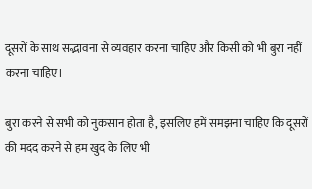दूसरों के साथ सद्भावना से व्यवहार करना चाहिए और किसी को भी बुरा नहीं करना चाहिए।

बुरा करने से सभी को नुकसान होता है, इसलिए हमें समझना चाहिए कि दूसरों की मदद करने से हम खुद के लिए भी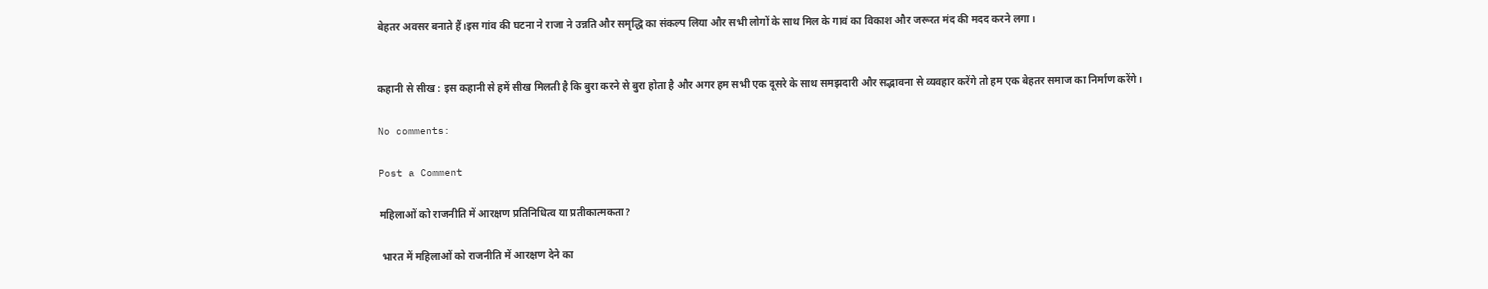बेहतर अवसर बनाते हैं।इस गांव की घटना ने राजा ने उन्नति और समृद्धि का संकल्प लिया और सभी लोगों के साथ मिल के गावं का विकाश और जरूरत मंद की मदद करने लगा।


कहानी से सीख : इस कहानी से हमें सीख मिलती है कि बुरा करने से बुरा होता है और अगर हम सभी एक दूसरे के साथ समझदारी और सद्भावना से व्यवहार करेंगे तो हम एक बेहतर समाज का निर्माण करेंगे।

No comments:

Post a Comment

महिलाओं को राजनीति में आरक्षण प्रतिनिधित्व या प्रतीकात्मकता?

 भारत में महिलाओं को राजनीति में आरक्षण देने का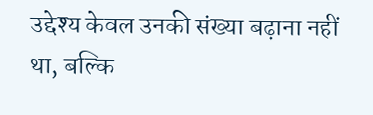उद्देश्य केवल उनकी संख्या बढ़ाना नहीं था, बल्कि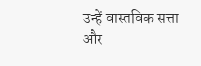उन्हें वास्तविक सत्ता और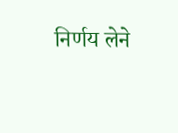निर्णय लेने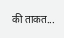की ताकत...